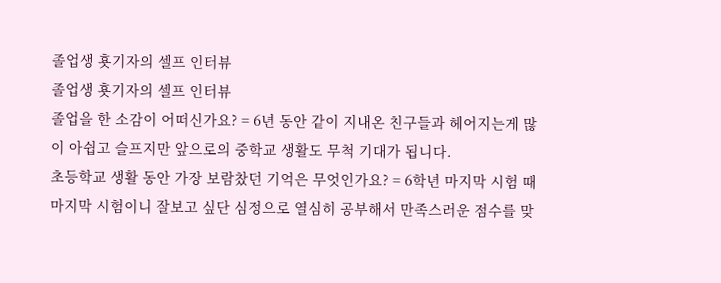졸업생 횻기자의 셀프 인터뷰
졸업생 횻기자의 셀프 인터뷰
졸업을 한 소감이 어떠신가요? = 6년 동안 같이 지내온 친구들과 헤어지는게 많이 아쉽고 슬프지만 앞으로의 중학교 생활도 무척 기대가 됩니다.
초등학교 생활 동안 가장 보람찼던 기억은 무엇인가요? = 6학년 마지막 시험 때 마지막 시험이니 잘보고 싶단 심정으로 열심히 공부해서 만족스러운 점수를 맞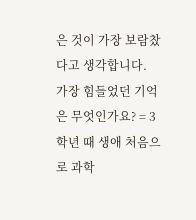은 것이 가장 보람찼다고 생각합니다.
가장 힘들었던 기억은 무엇인가요? = 3학년 때 생애 처음으로 과학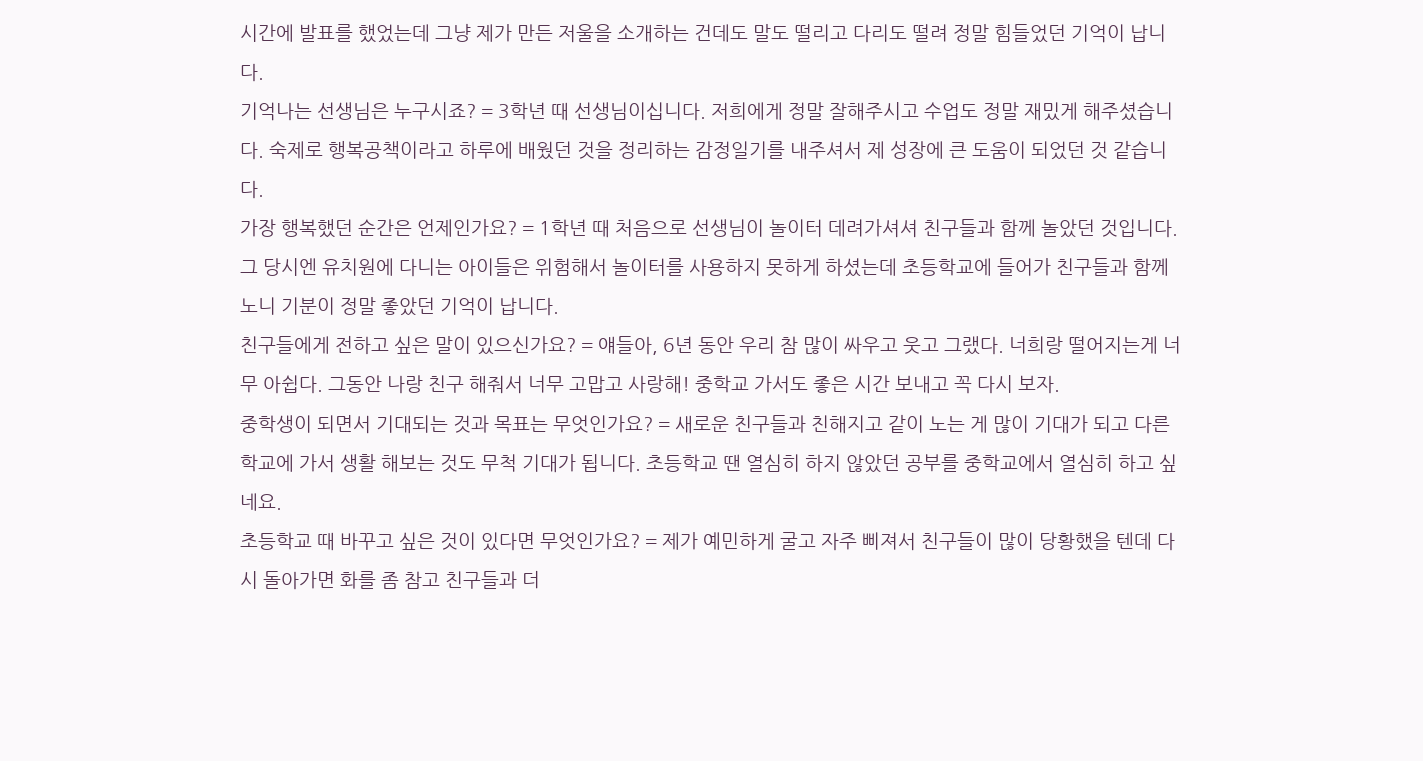시간에 발표를 했었는데 그냥 제가 만든 저울을 소개하는 건데도 말도 떨리고 다리도 떨려 정말 힘들었던 기억이 납니다.
기억나는 선생님은 누구시죠? = 3학년 때 선생님이십니다. 저희에게 정말 잘해주시고 수업도 정말 재밌게 해주셨습니다. 숙제로 행복공책이라고 하루에 배웠던 것을 정리하는 감정일기를 내주셔서 제 성장에 큰 도움이 되었던 것 같습니다.
가장 행복했던 순간은 언제인가요? = 1학년 때 처음으로 선생님이 놀이터 데려가셔셔 친구들과 함께 놀았던 것입니다. 그 당시엔 유치원에 다니는 아이들은 위험해서 놀이터를 사용하지 못하게 하셨는데 초등학교에 들어가 친구들과 함께 노니 기분이 정말 좋았던 기억이 납니다.
친구들에게 전하고 싶은 말이 있으신가요? = 얘들아, 6년 동안 우리 참 많이 싸우고 웃고 그랬다. 너희랑 떨어지는게 너무 아쉽다. 그동안 나랑 친구 해줘서 너무 고맙고 사랑해! 중학교 가서도 좋은 시간 보내고 꼭 다시 보자.
중학생이 되면서 기대되는 것과 목표는 무엇인가요? = 새로운 친구들과 친해지고 같이 노는 게 많이 기대가 되고 다른 학교에 가서 생활 해보는 것도 무척 기대가 됩니다. 초등학교 땐 열심히 하지 않았던 공부를 중학교에서 열심히 하고 싶네요.
초등학교 때 바꾸고 싶은 것이 있다면 무엇인가요? = 제가 예민하게 굴고 자주 삐져서 친구들이 많이 당황했을 텐데 다시 돌아가면 화를 좀 참고 친구들과 더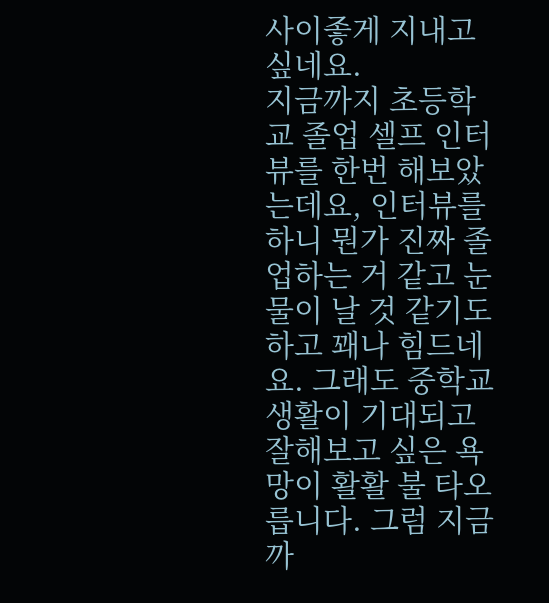사이좋게 지내고 싶네요.
지금까지 초등학교 졸업 셀프 인터뷰를 한번 해보았는데요, 인터뷰를 하니 뭔가 진짜 졸업하는 거 같고 눈물이 날 것 같기도 하고 꽤나 힘드네요. 그래도 중학교 생활이 기대되고 잘해보고 싶은 욕망이 활활 불 타오릅니다. 그럼 지금까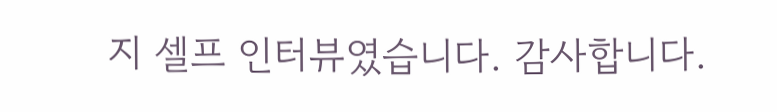지 셀프 인터뷰였습니다. 감사합니다.